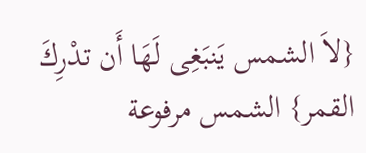{لاَ الشمس يَنبَغِى لَهَا أَن تدْرِكَ القمر} الشمس مرفوعة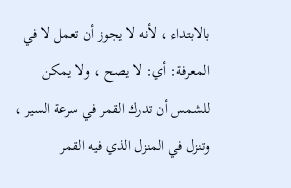بالابتداء ، لأنه لا يجوز أن تعمل لا في المعرفة: أي: لا يصح ، ولا يمكن للشمس أن تدرك القمر في سرعة السير ، وتنزل في المنزل الذي فيه القمر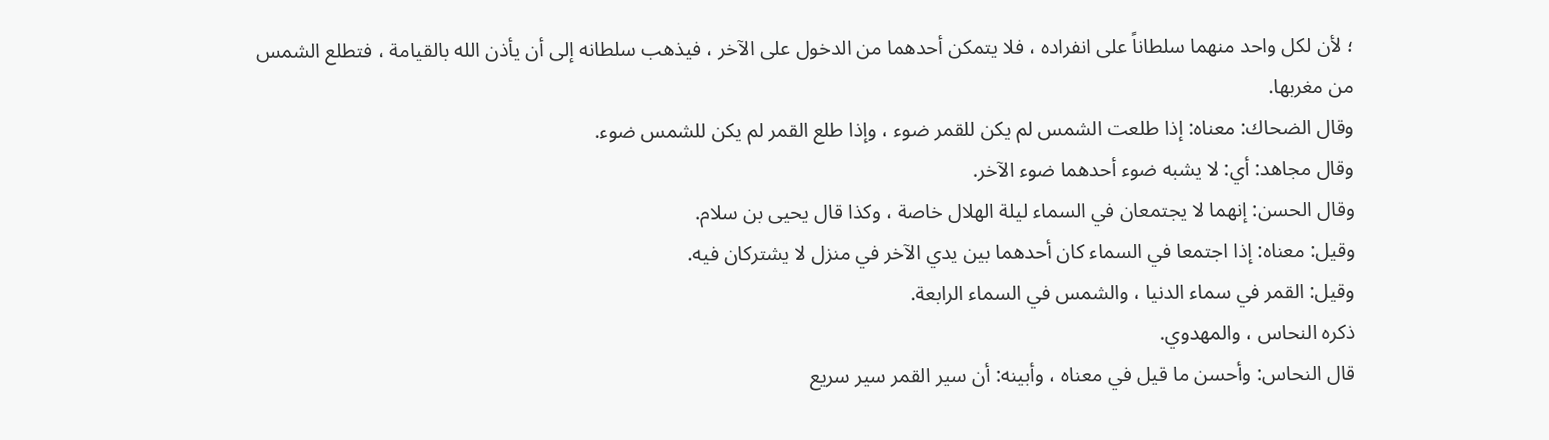؛ لأن لكل واحد منهما سلطاناً على انفراده ، فلا يتمكن أحدهما من الدخول على الآخر ، فيذهب سلطانه إلى أن يأذن الله بالقيامة ، فتطلع الشمس من مغربها.
وقال الضحاك: معناه: إذا طلعت الشمس لم يكن للقمر ضوء ، وإذا طلع القمر لم يكن للشمس ضوء.
وقال مجاهد: أي: لا يشبه ضوء أحدهما ضوء الآخر.
وقال الحسن: إنهما لا يجتمعان في السماء ليلة الهلال خاصة ، وكذا قال يحيى بن سلام.
وقيل: معناه: إذا اجتمعا في السماء كان أحدهما بين يدي الآخر في منزل لا يشتركان فيه.
وقيل: القمر في سماء الدنيا ، والشمس في السماء الرابعة.
ذكره النحاس ، والمهدوي.
قال النحاس: وأحسن ما قيل في معناه ، وأبينه: أن سير القمر سير سريع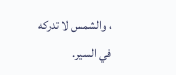، والشمس لا تدركه في السير.